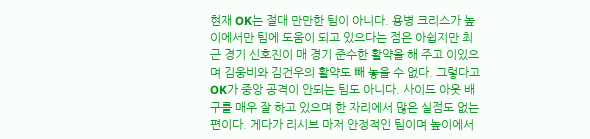현재 OK는 절대 만만한 팀이 아니다. 용병 크리스가 높이에서만 팀에 도움이 되고 있으다는 점은 아쉽지만 최근 경기 신호진이 매 경기 준수한 활약을 해 주고 이있으며 김웅비와 김건우의 활약도 빼 놓을 수 없다. 그렇다고 OK가 중앙 공격이 안되는 팀도 아니다. 사이드 아웃 배구를 매우 잘 하고 있으며 한 자리에서 많은 실점도 없는 편이다. 게다가 리시브 마저 안정적인 팀이며 높이에서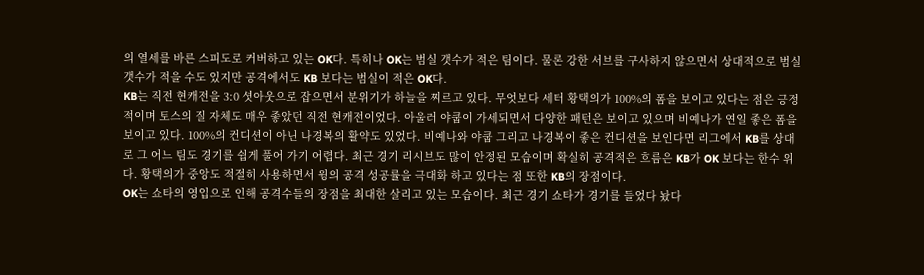의 열세를 바른 스피도로 커버하고 있는 OK다. 특히나 OK는 범실 갯수가 적은 팀이다. 물론 강한 서브를 구사하지 않으면서 상대적으로 범실 갯수가 적을 수도 있지만 공격에서도 KB 보다는 범실이 적은 OK다.
KB는 직전 현캐전을 3:0 셧아웃으로 잡으면서 분위기가 하늘을 찌르고 있다. 무엇보다 세터 황택의가 100%의 폼을 보이고 있다는 점은 긍정적이며 토스의 질 자체도 매우 좋았던 직전 현캐전이었다. 아울러 야쿱이 가세되면서 다양한 패턴은 보이고 있으며 비예나가 연일 좋은 폼을 보이고 있다. 100%의 컨디션이 아닌 나경복의 활약도 있었다. 비예나와 야쿱 그리고 나경복이 좋은 컨디션을 보인다면 리그에서 KB를 상대로 그 어느 팀도 경기를 쉽게 풀어 가기 어렵다. 최근 경기 리시브도 많이 안정된 모습이며 확실히 공격적은 흐름은 KB가 OK 보다는 한수 위다. 황택의가 중앙도 적절히 사용하면서 윙의 공격 성공률을 극대화 하고 있다는 점 또한 KB의 장점이다.
OK는 쇼타의 영입으로 인해 공격수들의 장점을 최대한 살리고 있는 모습이다. 최근 경기 쇼타가 경기를 들었다 놨다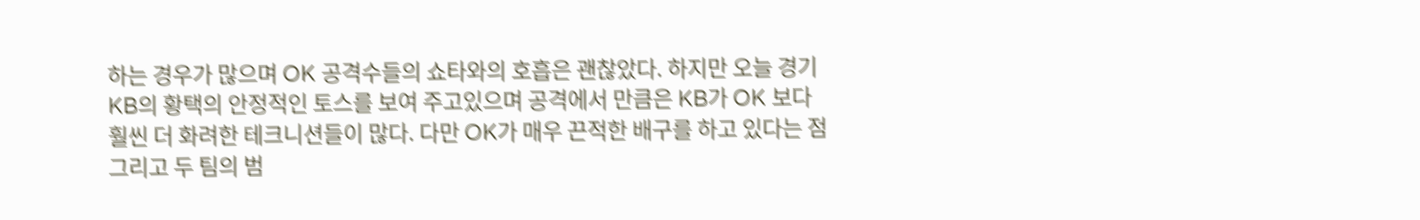하는 경우가 많으며 OK 공격수들의 쇼타와의 호흡은 괜찮았다. 하지만 오늘 경기 KB의 황택의 안정적인 토스를 보여 주고있으며 공격에서 만큼은 KB가 OK 보다 훨씬 더 화려한 테크니션들이 많다. 다만 OK가 매우 끈적한 배구를 하고 있다는 점 그리고 두 팀의 범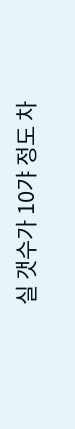실 갯수가 10갸 정도 차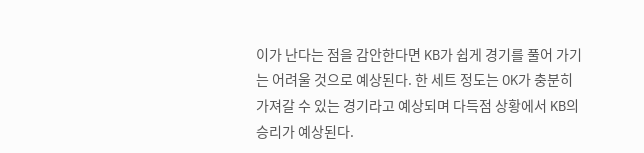이가 난다는 점을 감안한다면 KB가 쉽게 경기를 풀어 가기는 어려울 것으로 예상된다. 한 세트 정도는 OK가 충분히 가져갈 수 있는 경기라고 예상되며 다득점 상황에서 KB의 승리가 예상된다.